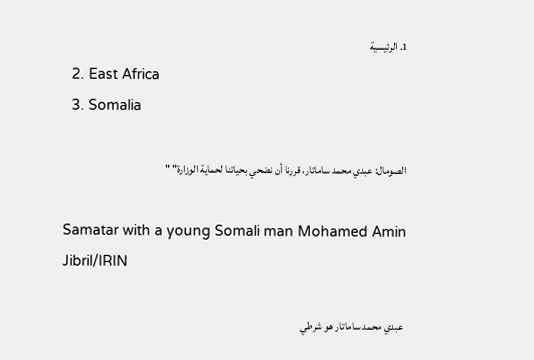1. الرئيسية
  2. East Africa
  3. Somalia

الصومال: عبدي محمد ساماتار، قررنا أن نضحي بحياتنا لحماية الوزارة" "

Samatar with a young Somali man Mohamed Amin Jibril/IRIN

 عبدي محمد ساماتار هو شرطي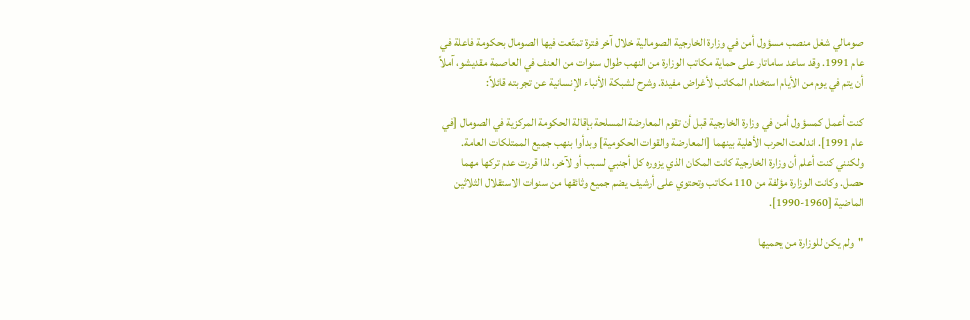صومالي شغل منصب مسؤول أمن في وزارة الخارجية الصومالية خلال آخر فترة تمتّعت فيها الصومال بحكومة فاعلة في عام 1991. وقد ساعد ساماتار على حماية مكاتب الوزارة من النهب طوال سنوات من العنف في العاصمة مقديشو، آملاً أن يتم في يوم من الأيام استخدام المكاتب لأغراض مفيدة. وشرح لشبكة الأنباء الإنسانية عن تجربته قائلاً:

كنت أعمل كمسؤول أمن في وزارة الخارجية قبل أن تقوم المعارضة المسلحة بإقالة الحكومة المركزية في الصومال [في عام 1991]. اندلعت الحرب الأهلية بينهما [المعارضة والقوات الحكومية] وبدأوا بنهب جميع الممتلكات العامة. ولكنني كنت أعلم أن وزارة الخارجية كانت المكان الذي يزوره كل أجنبي لسبب أو لآخر، لذا قررت عدم تركها مهما حصل. وكانت الوزارة مؤلفة من 110 مكاتب وتحتوي على أرشيف يضم جميع وثائقها من سنوات الاستقلال الثلاثين الماضية [1960-1990].

"ولم يكن للوزارة من يحميها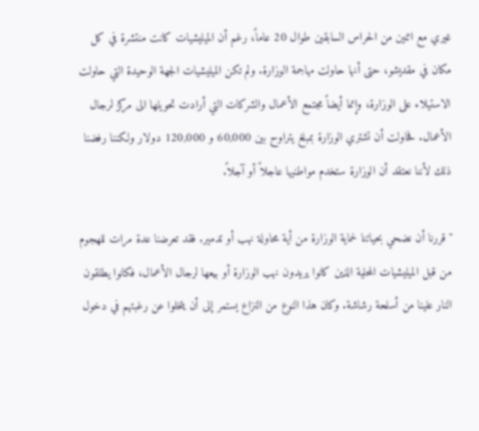غيري مع اثنين من الحراس السابقين طوال 20 عاماً، رغم أن الميليشيات كانت منتشرة في كل مكان في مقديشو، حتى أنها حاولت مهاجمة الوزارة. ولم تكن الميليشيات الجهة الوحيدة التي حاولت الاستيلاء على الوزارة، وإنما أيضاً مجتمع الأعمال والشركات التي أرادت تحويلها الى مركز لرجال الأعمال. فحاولت أن تشتري الوزارة بمبلغ يتراوح بين 60,000 و 120,000 دولار ولكننا رفضنا ذلك لأننا نعتقد أن الوزارة ستخدم مواطنيها عاجلاً أو آجلاً.

"قررنا أن نضحي بحياتنا لحماية الوزارة من أية محاولة نهب أو تدمير. فقد تعرضنا عدة مرات للهجوم من قبل الميليشيات المحلية الذين كانوا يريدون نهب الوزارة أو بيعها لرجال الأعمال، فكانوا يطلقون النار علينا من أسلحة رشاشة. وكان هذا النوع من النزاع يستمر إلى أن يتخلوا عن رغبتهم في دخول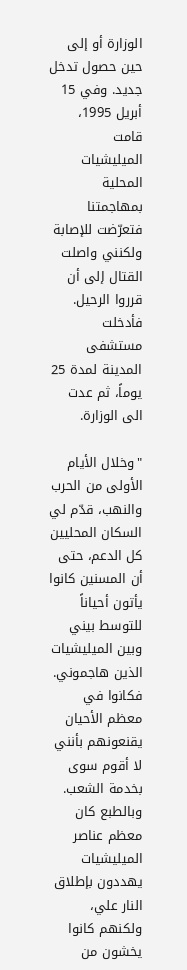الوزارة أو إلى حين حصول تدخل جديد. وفي 15 أبريل 1995، قامت الميليشيات المحلية بمهاجمتنا فتعرّضت للإصابة ولكنني واصلت القتال إلى أن قرروا الرحيل. فأدخلت مستشفى المدينة لمدة 25 يوماً، ثم عدت الى الوزارة.

"وخلال الأيام الأولى من الحرب والنهب، قدّم لي السكان المحليين كل الدعم، حتى أن المسنين كانوا يأتون أحياناً للتوسط بيني وبين الميليشيات الذين هاجموني. فكانوا في معظم الأحيان يقنعونهم بأنني لا أقوم سوى بخدمة الشعب. وبالطبع كان معظم عناصر الميليشيات يهددون بإطلاق النار علي، ولكنهم كانوا يخشون من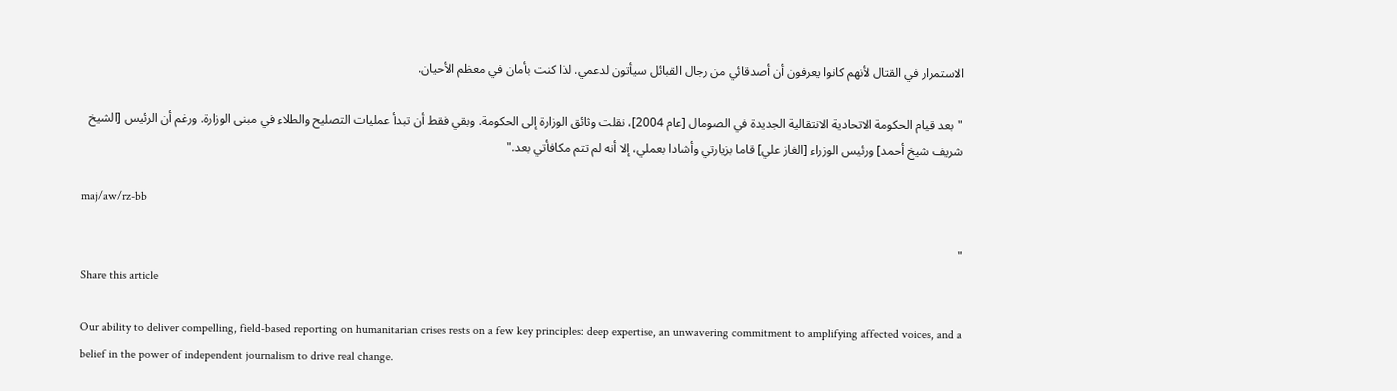الاستمرار في القتال لأنهم كانوا يعرفون أن أصدقائي من رجال القبائل سيأتون لدعمي. لذا كنت بأمان في معظم الأحيان.

"بعد قيام الحكومة الاتحادية الانتقالية الجديدة في الصومال [عام 2004]، نقلت وثائق الوزارة إلى الحكومة. وبقي فقط أن تبدأ عمليات التصليح والطلاء في مبنى الوزارة. ورغم أن الرئيس [الشيخ شريف شيخ أحمد] ورئيس الوزراء [الغاز علي] قاما بزيارتي وأشادا بعملي، إلا أنه لم تتم مكافأتي بعد."

maj/aw/rz-bb

"
Share this article

Our ability to deliver compelling, field-based reporting on humanitarian crises rests on a few key principles: deep expertise, an unwavering commitment to amplifying affected voices, and a belief in the power of independent journalism to drive real change.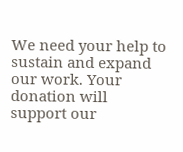We need your help to sustain and expand our work. Your donation will support our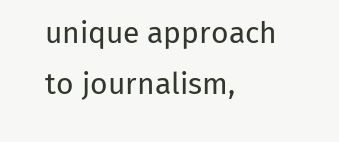unique approach to journalism,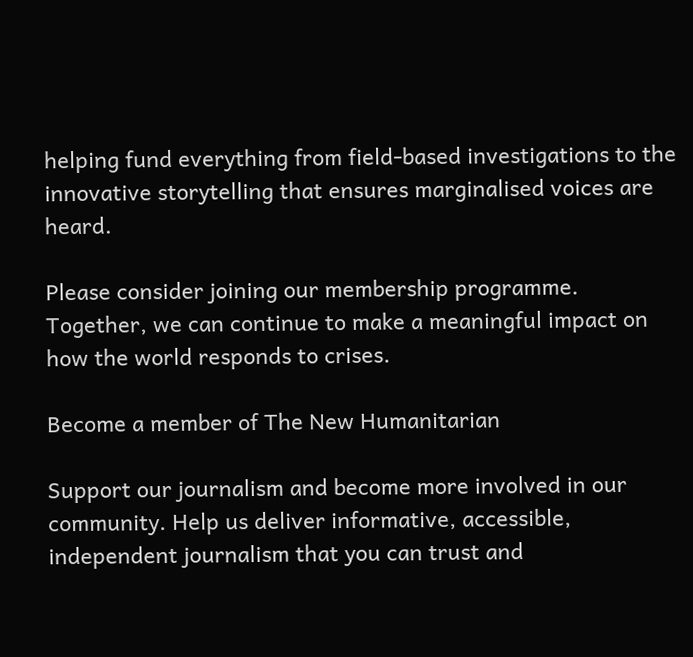helping fund everything from field-based investigations to the innovative storytelling that ensures marginalised voices are heard.

Please consider joining our membership programme. Together, we can continue to make a meaningful impact on how the world responds to crises.

Become a member of The New Humanitarian

Support our journalism and become more involved in our community. Help us deliver informative, accessible, independent journalism that you can trust and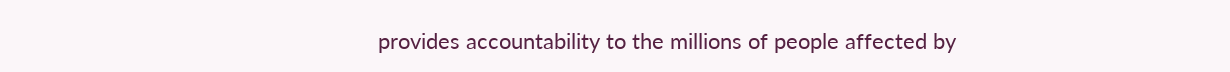provides accountability to the millions of people affected by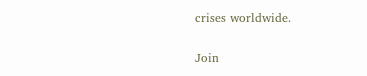crises worldwide.

Join